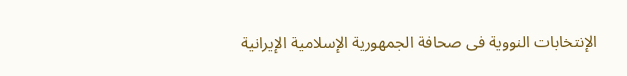الإنتخابات النووية فى صحافة الجمهورية الإسلامية الإيرانية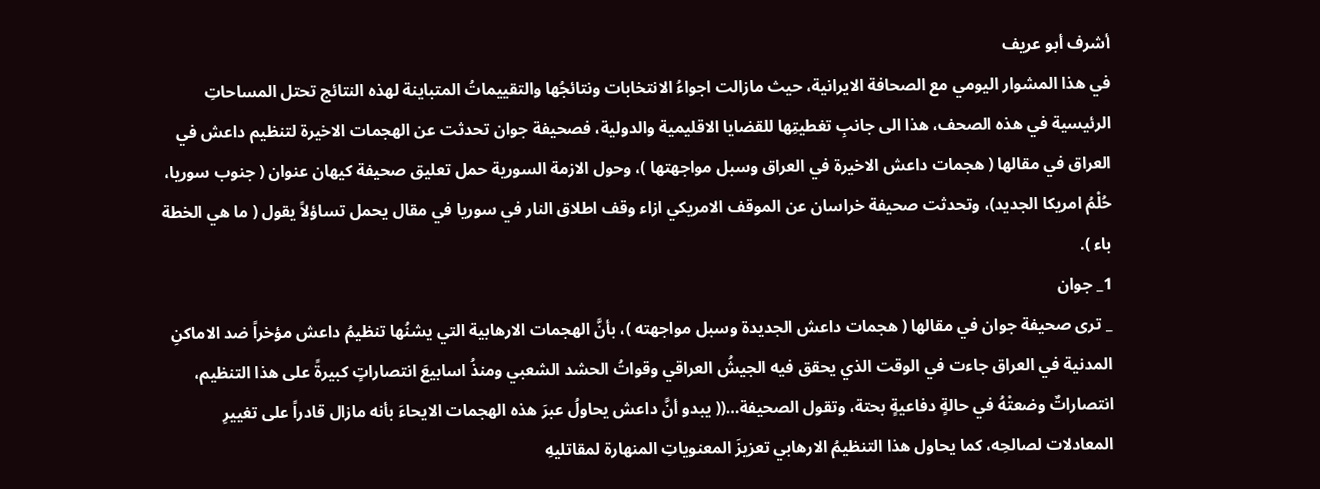أشرف أبو عريف
في هذا المشوار اليومي مع الصحافة الايرانية، حيث مازالت اجواءُ الانتخابات ونتائجُها والتقييماتُ المتباينة لهذه النتائج تحتل المساحاتِ الرئيسية في هذه الصحف، هذا الى جانبِ تغطيتِها للقضايا الاقليمية والدولية، فصحيفة جوان تحدثت عن الهجمات الاخيرة لتنظيم داعش في العراق في مقالها ( هجمات داعش الاخيرة في العراق وسبل مواجهتها )، وحول الازمة السورية حمل تعليق صحيفة كيهان عنوان ( جنوب سوريا، حُلْمُ امريكا الجديد)، وتحدثت صحيفة خراسان عن الموقف الامريكي ازاء وقف اطلاق النار في سوريا في مقال يحمل تساؤلاً يقول ( ما هي الخطة باء ).
1_ جوان
_ ترى صحيفة جوان في مقالها ( هجمات داعش الجديدة وسبل مواجهته )، بأنَّ الهجمات الارهابية التي يشنُها تنظيمُ داعش مؤخراً ضد الاماكنِ المدنية في العراق جاءت في الوقت الذي يحقق فيه الجيشُ العراقي وقواتُ الحشد الشعبي ومنذُ اسابيعَ انتصاراتٍ كبيرةً على هذا التنظيم، انتصاراتٌ وضعتْهُ في حالةٍ دفاعيةٍ بحتة، وتقول الصحيفة…(( يبدو أنَّ داعش يحاولُ عبرَ هذه الهجمات الايحاءَ بأنه مازال قادراً على تغييرِ المعادلات لصالحِه، كما يحاول هذا التنظيمُ الارهابي تعزيزَ المعنوياتِ المنهارة لمقاتليهِ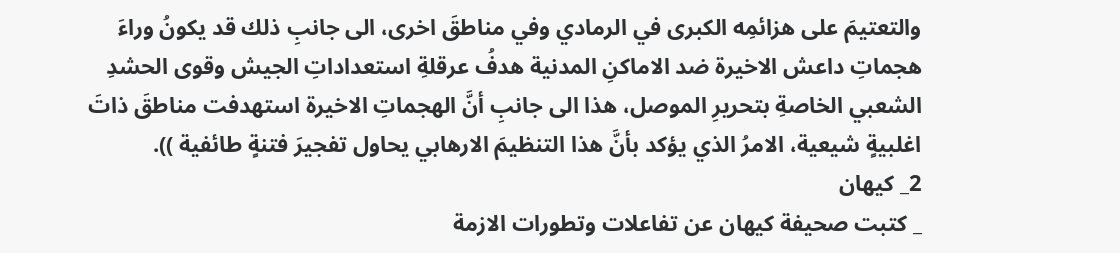والتعتيمَ على هزائمِه الكبرى في الرمادي وفي مناطقَ اخرى، الى جانبِ ذلك قد يكونُ وراءَ هجماتِ داعش الاخيرة ضد الاماكنِ المدنية هدفُ عرقلةِ استعداداتِ الجيش وقوى الحشدِ الشعبي الخاصةِ بتحريرِ الموصل، هذا الى جانبِ أنَّ الهجماتِ الاخيرة استهدفت مناطقَ ذاتَ اغلبيةٍ شيعية، الامرُ الذي يؤكد بأنَّ هذا التنظيمَ الارهابي يحاول تفجيرَ فتنةٍ طائفية )).
2_ كيهان
_ كتبت صحيفة كيهان عن تفاعلات وتطورات الازمة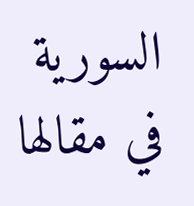السورية في مقالها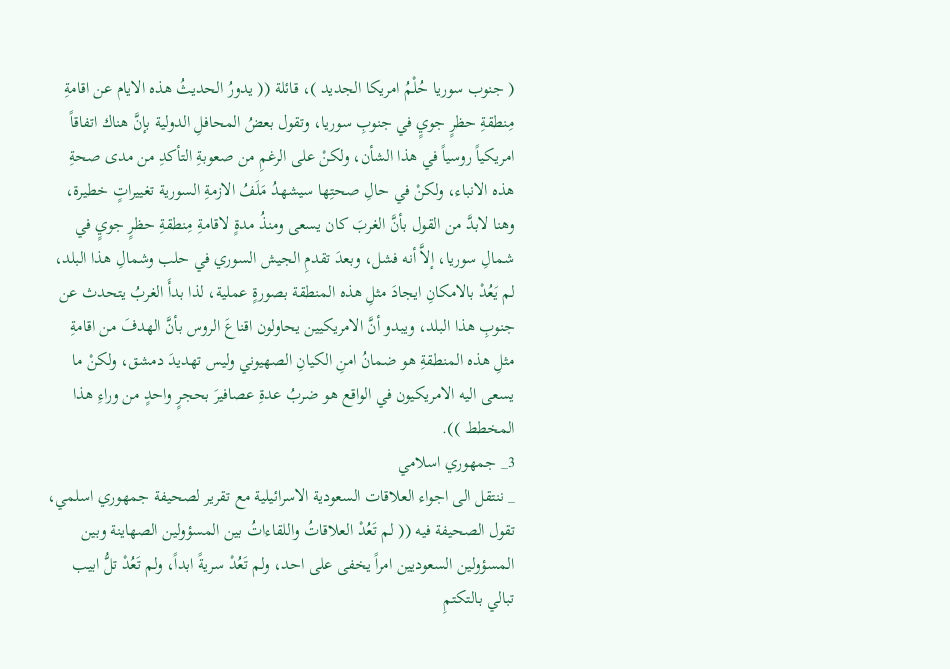( جنوب سوريا حُلْمُ امريكا الجديد )، قائلة (( يدورُ الحديثُ هذه الايام عن اقامةِ مِنطقةِ حظرٍ جويٍ في جنوبِ سوريا، وتقول بعضُ المحافلِ الدولية بإنَّ هناك اتفاقاً امريكياً روسياً في هذا الشأن، ولكنْ على الرغمِ من صعوبةِ التأكدِ من مدى صحةِ هذه الانباء، ولكنْ في حالِ صحتِها سيشهدُ مَلَفُ الازمةِ السورية تغييراتٍ خطيرة، وهنا لابدَّ من القول بأنَّ الغربَ كان يسعى ومنذُ مدةٍ لاقامةِ مِنطقةِ حظرٍ جويٍ في شمالِ سوريا، إلاَّ أنه فشل، وبعدَ تقدمِ الجيش السوري في حلب وشمالِ هذا البلد، لم يَعُدْ بالامكانِ ايجادَ مثلِ هذه المنطقة بصورةٍ عملية، لذا بدأَ الغربُ يتحدث عن جنوبِ هذا البلد، ويبدو أنَّ الامريكيين يحاولون اقناعَ الروس بأنَّ الهدفَ من اقامةِ مثلِ هذه المنطقةِ هو ضمانُ امنِ الكيانِ الصهيوني وليس تهديدَ دمشق، ولكنْ ما يسعى اليه الامريكيون في الواقع هو ضربُ عدةِ عصافيرَ بحجرٍ واحدٍ من وراءِ هذا المخطط )).
3_ جمهوري اسلامي
_ ننتقل الى اجواء العلاقات السعودية الاسرائيلية مع تقرير لصحيفة جمهوري اسلمي، تقول الصحيفة فيه (( لم تَعُدْ العلاقاتُ واللقاءاتُ بين المسؤولين الصهاينة وبين المسؤولين السعوديين امراً يخفى على احد، ولم تَعُدْ سريةً ابداً، ولم تَعُدْ تلُّ ابيب تبالي بالتكتمِ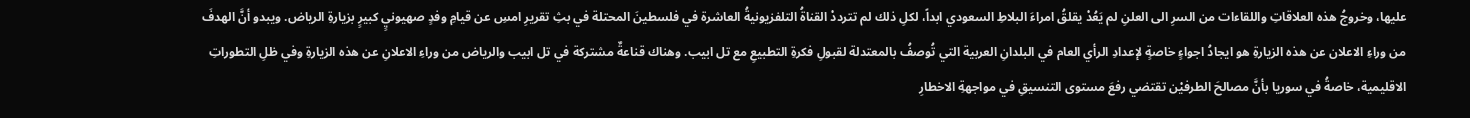عليها، وخروجُ هذه العلاقاتِ واللقاءات من السرِ الى العلنِ لم يَعُدْ يقلقُ امراءَ البلاطِ السعودي ابداً، لكلِ ذلك لم تترددْ القناةُ التلفزيونيةُ العاشرة في فلسطينَ المحتلة في بثِ تقريرِ امسِ عن قيامِ وفدٍ صهيونيٍ كبيرٍ بزيارةِ الرياض. ويبدو أنَّ الهدفَ من وراءِ الاعلان عن هذه الزيارةِ هو ايجادُ اجواءٍ خاصةٍ لإعدادِ الرأي العام في البلدانِ العربية التي تُوصفُ بالمعتدلة لقبولِ فكرةِ التطبيعِ مع تل ابيب. وهناك قناعةٌ مشتركة في تل ابيب والرياض من وراءِ الاعلانِ عن هذه الزيارةِ وفي ظلِ التطوراتِ الاقليمية، خاصةُ في سوريا بأنَّ مصالحَ الطرفيْن تقتضي رفعَ مستوى التنسيقِ في مواجهةِ الاخطارِ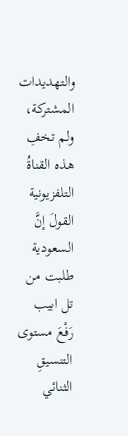والتهديدات المشتركة، ولم تخفِ هذه القناةُ التلفزيونية القولَ إنَّ السعودية طلبت من تل ابيب رَفْعَ مستوى التنسيقِ الثنائي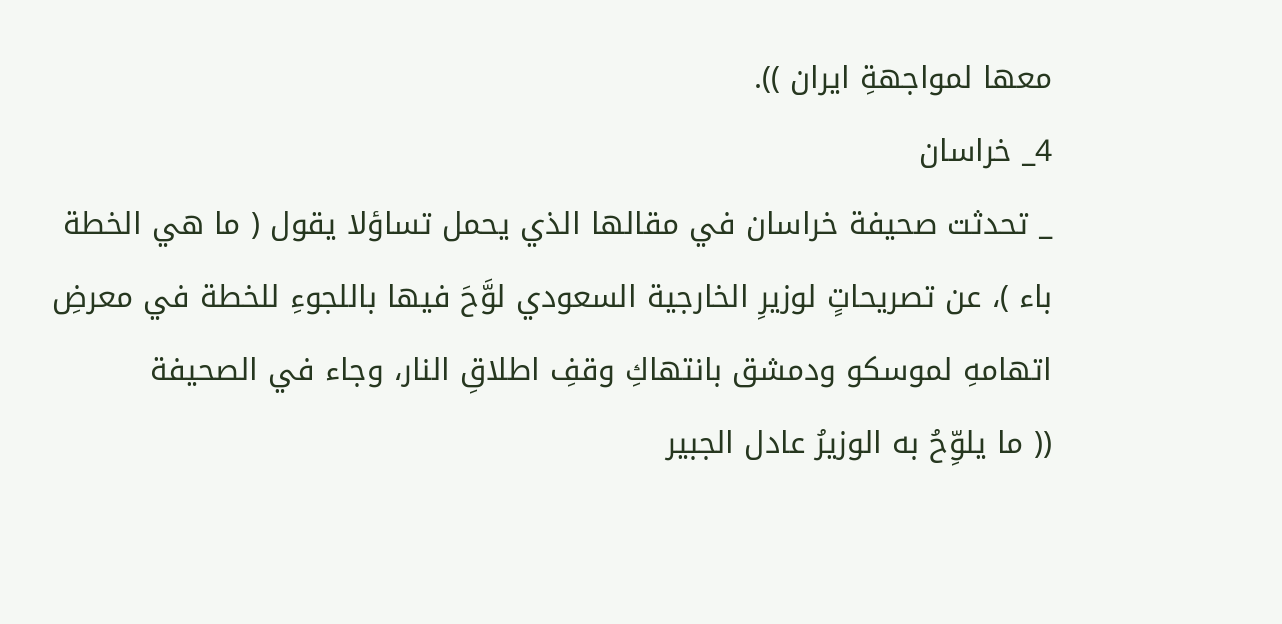معها لمواجهةِ ايران )).
4_ خراسان
_ تحدثت صحيفة خراسان في مقالها الذي يحمل تساؤلا يقول ( ما هي الخطة باء )، عن تصريحاتٍ لوزيرِ الخارجية السعودي لوَّحَ فيها باللجوءِ للخطة في معرضِ اتهامهِ لموسكو ودمشق بانتهاكِ وقفِ اطلاقِ النار، وجاء في الصحيفة
(( ما يلوِّحُ به الوزيرُ عادل الجبير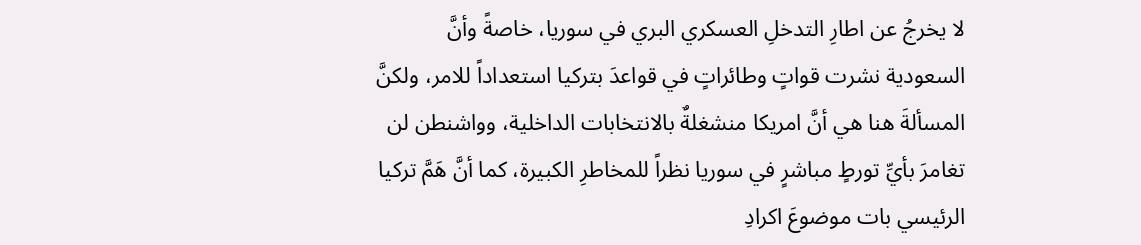لا يخرجُ عن اطارِ التدخلِ العسكري البري في سوريا، خاصةً وأنَّ السعودية نشرت قواتٍ وطائراتٍ في قواعدَ بتركيا استعداداً للامر، ولكنَّ المسألةَ هنا هي أنَّ امريكا منشغلةٌ بالانتخابات الداخلية، وواشنطن لن تغامرَ بأيِّ تورطٍ مباشرٍ في سوريا نظراً للمخاطرِ الكبيرة، كما أنَّ هَمَّ تركيا الرئيسي بات موضوعَ اكرادِ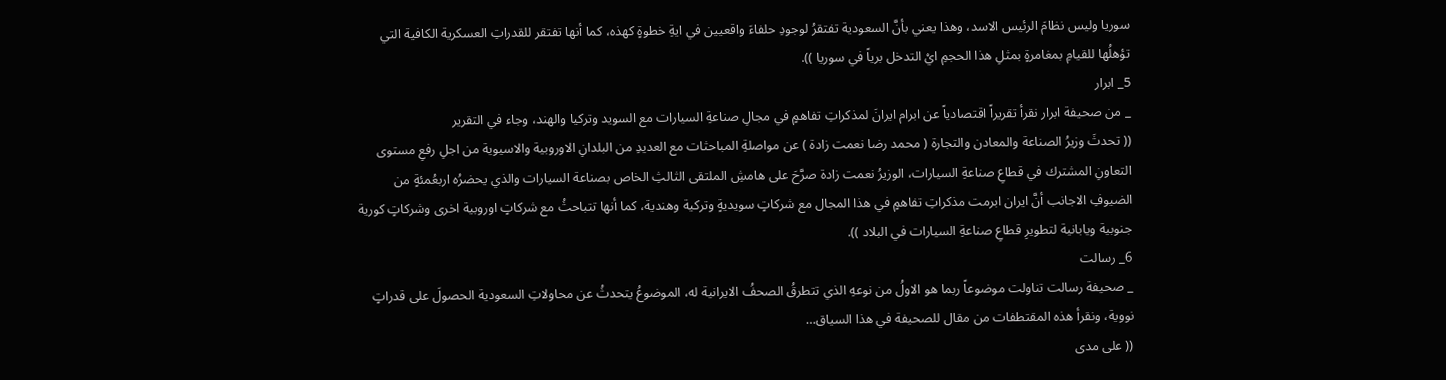سوريا وليس نظامَ الرئيس الاسد، وهذا يعني بأنَّ السعودية تفتقرُ لوجودِ حلفاءَ واقعيين في ايةِ خطوةٍ كهذه، كما أنها تفتقر للقدراتِ العسكرية الكافية التي تؤهلُها للقيامِ بمغامرةٍ بمثلِ هذا الحجمِ ايْ التدخل برياً في سوريا )).
5_ ابرار
_ من صحيفة ابرار نقرأ تقريراً اقتصادياً عن ابرام ايرانَ لمذكراتِ تفاهمٍ في مجالِ صناعةِ السيارات مع السويد وتركيا والهند، وجاء في التقرير
(( تحدثَ وزيرُ الصناعة والمعادن والتجارة ( محمد رضا نعمت زادة ) عن مواصلةِ المباحثات مع العديدِ من البلدانِ الاوروبية والاسيوية من اجلِ رفعِ مستوى التعاونِ المشترك في قطاعِ صناعةِ السيارات، الوزيرُ نعمت زادة صرَّحَ على هامشِ الملتقى الثالثِ الخاص بصناعة السيارات والذي يحضرُه اربعُمئةٍ من الضيوفِ الاجانب أنَّ ايران ابرمت مذكراتِ تفاهمٍ في هذا المجال مع شركاتٍ سويديةٍ وتركية وهندية، كما أنها تتباحثُ مع شركاتٍ اوروبية اخرى وشركاتٍ كورية جنوبية ويابانية لتطويرِ قطاعِ صناعةِ السيارات في البلاد )).
6_ رسالت
_ صحيفة رسالت تناولت موضوعاً ربما هو الاولُ من نوعهِ الذي تتطرقُ الصحفُ الايرانية له، الموضوعُ يتحدثُ عن محاولاتِ السعودية الحصولَ على قدراتٍ نووية، ونقرأ هذه المقتطفات من مقال للصحيفة في هذا السياق…
(( على مدى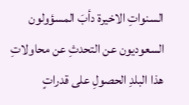السنواتِ الاخيرة دأبَ المسؤولون السعوديون عن التحدثِ عن محاولاتِ هذا البلدِ الحصولِ على قدراتٍ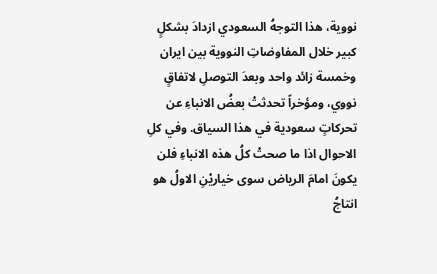نووية، هذا التوجهُ السعودي ازدادَ بشكلٍ كبير خلال المفاوضاتِ النووية بين ايران وخمسة زائد واحد وبعدَ التوصلِ لاتفاقٍ نووي، ومؤخراً تحدثتْ بعضُ الانباءِ عن تحركاتٍ سعودية في هذا السياق. وفي كلِ الاحوال اذا ما صحتْ كلُ هذه الانباءِ فلن يكونَ امامَ الرياض سوى خياريْنِ الاولُ هو انتاجُ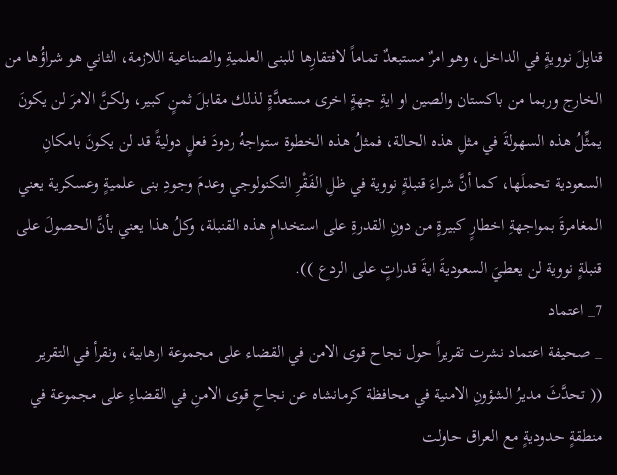قنابِلَ نوويةٍ في الداخل، وهو امرٌ مستبعدٌ تماماً لافتقارِها للبنى العلميةِ والصناعية اللازمة، الثاني هو شراؤُها من الخارج وربما من باكستان والصين او ايةِ جهةٍ اخرى مستعدَّةٍ لذلك مقابلَ ثمنٍ كبير، ولكنَّ الامرَ لن يكونَ يمثِّلُ هذه السهولةَ في مثلِ هذه الحالة، فمثلُ هذه الخطوة ستواجهُ ردودَ فعلٍ دوليةً قد لن يكونَ بامكانِ السعودية تحملَها، كما أنَّ شراءَ قنبلةٍ نووية في ظلِ الفَقْرِ التكنولوجي وعدمَ وجودِ بنى علميةٍ وعسكرية يعني المغامرةَ بمواجهةِ اخطارٍ كبيرةٍ من دونِ القدرةِ على استخدامِ هذه القنبلة، وكلُ هذا يعني بأنَّ الحصولَ على قنبلةٍ نووية لن يعطيَ السعوديةَ ايةَ قدراتٍ على الردع )).
7_ اعتماد
_ صحيفة اعتماد نشرت تقريراً حول نجاح قوى الامن في القضاء على مجموعة ارهابية، ونقرأ في التقرير
(( تحدَّثَ مديرُ الشؤونِ الامنية في محافظة كرمانشاه عن نجاحِ قوى الامنِ في القضاءِ على مجموعة في منطقةٍ حدوديةٍ مع العراق حاولت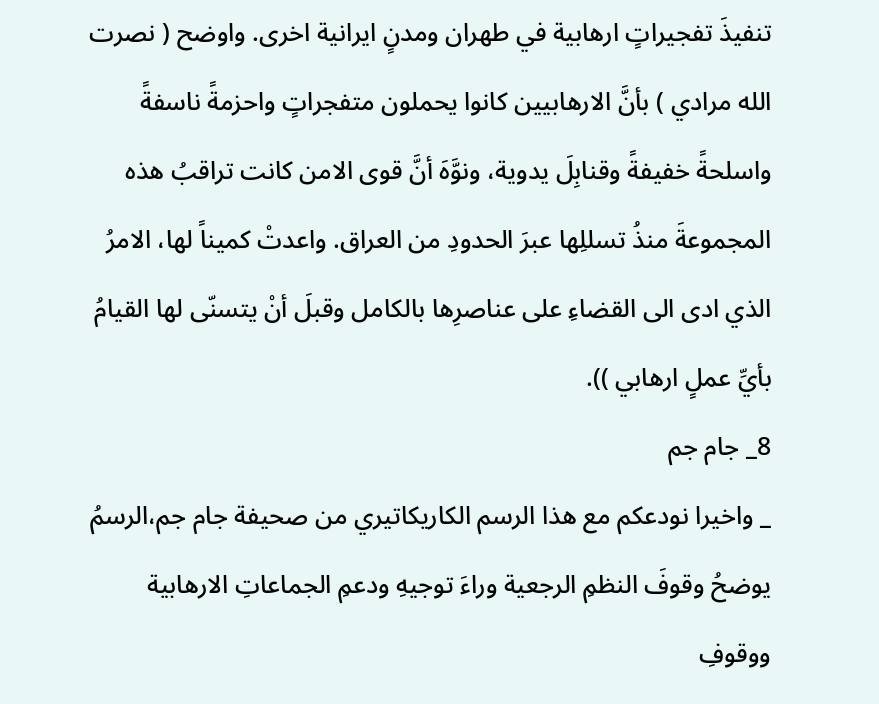تنفيذَ تفجيراتٍ ارهابية في طهران ومدنٍ ايرانية اخرى. واوضح ( نصرت الله مرادي ) بأنَّ الارهابيين كانوا يحملون متفجراتٍ واحزمةً ناسفةً واسلحةً خفيفةً وقنابِلَ يدوية، ونوَّهَ أنَّ قوى الامن كانت تراقبُ هذه المجموعةَ منذُ تسللِها عبرَ الحدودِ من العراق. واعدتْ كميناً لها، الامرُ الذي ادى الى القضاءِ على عناصرِها بالكامل وقبلَ أنْ يتسنّى لها القيامُ بأيِّ عملٍ ارهابي )).
8_ جام جم
_ واخيرا نودعكم مع هذا الرسم الكاريكاتيري من صحيفة جام جم،الرسمُ يوضحُ وقوفَ النظمِ الرجعية وراءَ توجيهِ ودعمِ الجماعاتِ الارهابية ووقوفِ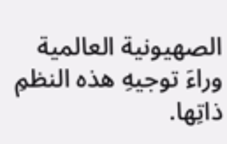الصهيونية العالمية وراءَ توجيهِ هذه النظمِ ذاتِها.